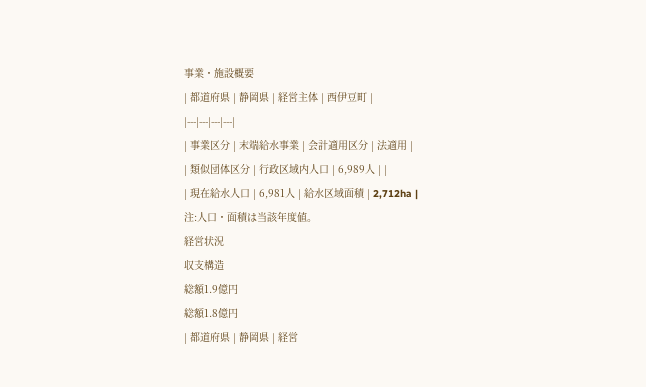事業・施設概要
| 都道府県 | 静岡県 | 経営主体 | 西伊豆町 |
|---|---|---|---|
| 事業区分 | 末端給水事業 | 会計適用区分 | 法適用 |
| 類似団体区分 | 行政区域内人口 | 6,989人 | |
| 現在給水人口 | 6,981人 | 給水区域面積 | 2,712ha |
注:人口・面積は当該年度値。
経営状況
収支構造
総額1.9億円
総額1.8億円
| 都道府県 | 静岡県 | 経営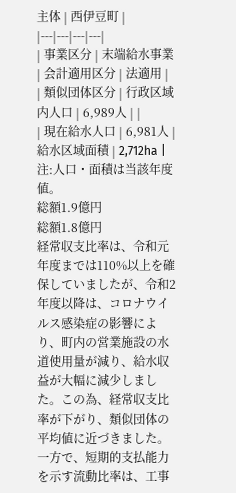主体 | 西伊豆町 |
|---|---|---|---|
| 事業区分 | 末端給水事業 | 会計適用区分 | 法適用 |
| 類似団体区分 | 行政区域内人口 | 6,989人 | |
| 現在給水人口 | 6,981人 | 給水区域面積 | 2,712ha |
注:人口・面積は当該年度値。
総額1.9億円
総額1.8億円
経常収支比率は、令和元年度までは110%以上を確保していましたが、令和2年度以降は、コロナウイルス感染症の影響により、町内の営業施設の水道使用量が減り、給水収益が大幅に減少しました。この為、経常収支比率が下がり、類似団体の平均値に近づきました。一方で、短期的支払能力を示す流動比率は、工事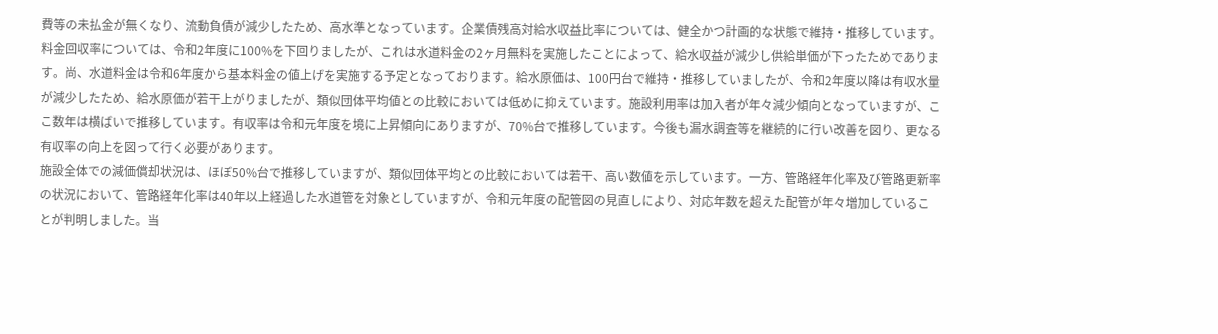費等の未払金が無くなり、流動負債が減少したため、高水準となっています。企業債残高対給水収益比率については、健全かつ計画的な状態で維持・推移しています。料金回収率については、令和2年度に100%を下回りましたが、これは水道料金の2ヶ月無料を実施したことによって、給水収益が減少し供給単価が下ったためであります。尚、水道料金は令和6年度から基本料金の値上げを実施する予定となっております。給水原価は、100円台で維持・推移していましたが、令和2年度以降は有収水量が減少したため、給水原価が若干上がりましたが、類似団体平均値との比較においては低めに抑えています。施設利用率は加入者が年々減少傾向となっていますが、ここ数年は横ばいで推移しています。有収率は令和元年度を境に上昇傾向にありますが、70%台で推移しています。今後も漏水調査等を継続的に行い改善を図り、更なる有収率の向上を図って行く必要があります。
施設全体での減価償却状況は、ほぼ50%台で推移していますが、類似団体平均との比較においては若干、高い数値を示しています。一方、管路経年化率及び管路更新率の状況において、管路経年化率は40年以上経過した水道管を対象としていますが、令和元年度の配管図の見直しにより、対応年数を超えた配管が年々増加していることが判明しました。当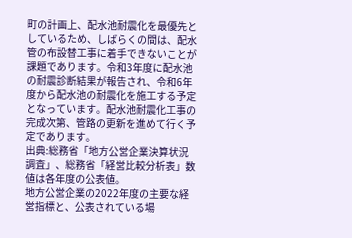町の計画上、配水池耐震化を最優先としているため、しばらくの間は、配水管の布設替工事に着手できないことが課題であります。令和3年度に配水池の耐震診断結果が報告され、令和6年度から配水池の耐震化を施工する予定となっています。配水池耐震化工事の完成次第、管路の更新を進めて行く予定であります。
出典:総務省「地方公営企業決算状況調査」、総務省「経営比較分析表」数値は各年度の公表値。
地方公営企業の2022年度の主要な経営指標と、公表されている場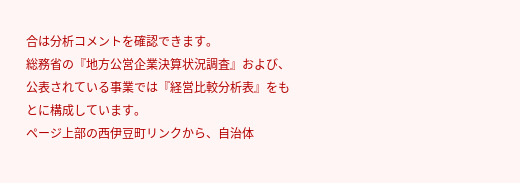合は分析コメントを確認できます。
総務省の『地方公営企業決算状況調査』および、公表されている事業では『経営比較分析表』をもとに構成しています。
ページ上部の西伊豆町リンクから、自治体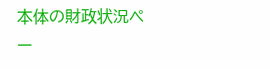本体の財政状況ペー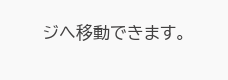ジへ移動できます。